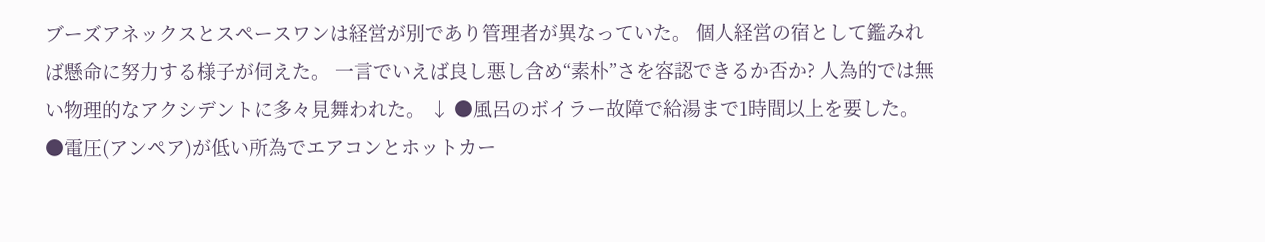ブーズアネックスとスペースワンは経営が別であり管理者が異なっていた。 個人経営の宿として鑑みれば懸命に努力する様子が伺えた。 一言でいえば良し悪し含め“素朴”さを容認できるか否か? 人為的では無い物理的なアクシデントに多々見舞われた。 ↓ ●風呂のボイラー故障で給湯まで1時間以上を要した。 ●電圧(アンペア)が低い所為でエアコンとホットカー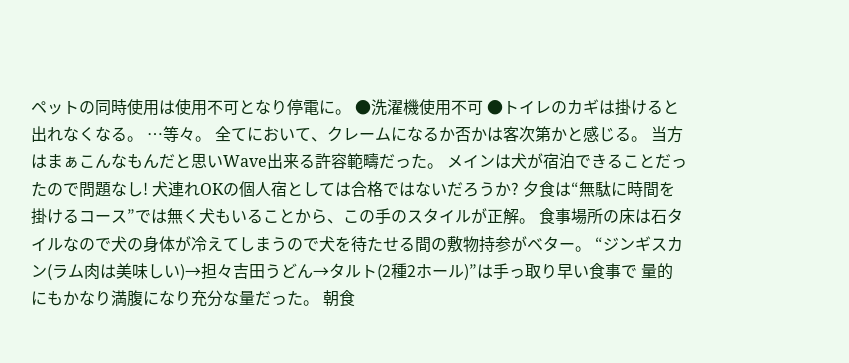ペットの同時使用は使用不可となり停電に。 ●洗濯機使用不可 ●トイレのカギは掛けると出れなくなる。 …等々。 全てにおいて、クレームになるか否かは客次第かと感じる。 当方はまぁこんなもんだと思いWave出来る許容範疇だった。 メインは犬が宿泊できることだったので問題なし! 犬連れOKの個人宿としては合格ではないだろうか? 夕食は“無駄に時間を掛けるコース”では無く犬もいることから、この手のスタイルが正解。 食事場所の床は石タイルなので犬の身体が冷えてしまうので犬を待たせる間の敷物持参がベター。 “ジンギスカン(ラム肉は美味しい)→担々吉田うどん→タルト(2種2ホール)”は手っ取り早い食事で 量的にもかなり満腹になり充分な量だった。 朝食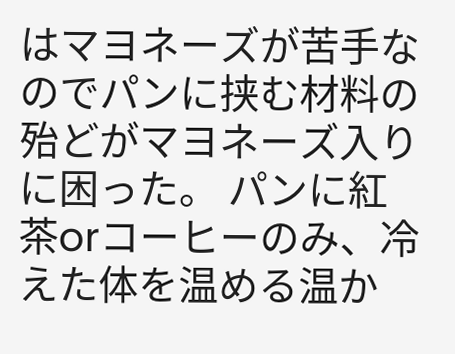はマヨネーズが苦手なのでパンに挟む材料の殆どがマヨネーズ入りに困った。 パンに紅茶orコーヒーのみ、冷えた体を温める温か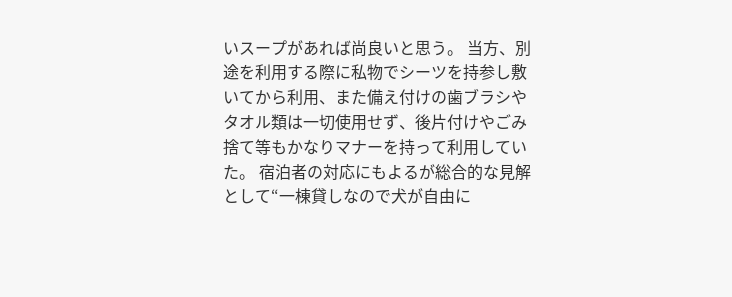いスープがあれば尚良いと思う。 当方、別途を利用する際に私物でシーツを持参し敷いてから利用、また備え付けの歯ブラシやタオル類は一切使用せず、後片付けやごみ捨て等もかなりマナーを持って利用していた。 宿泊者の対応にもよるが総合的な見解として“一棟貸しなので犬が自由に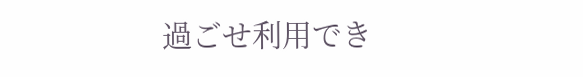過ごせ利用でき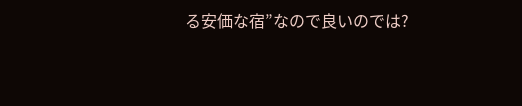る安価な宿”なので良いのでは?